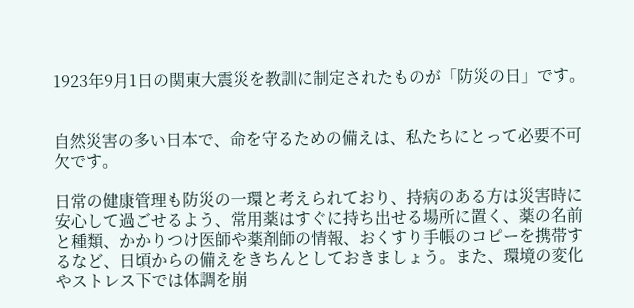1923年9月1日の関東大震災を教訓に制定されたものが「防災の日」です。


自然災害の多い日本で、命を守るための備えは、私たちにとって必要不可欠です。

日常の健康管理も防災の一環と考えられており、持病のある方は災害時に安心して過ごせるよう、常用薬はすぐに持ち出せる場所に置く、薬の名前と種類、かかりつけ医師や薬剤師の情報、おくすり手帳のコピーを携帯するなど、日頃からの備えをきちんとしておきましょう。また、環境の変化やストレス下では体調を崩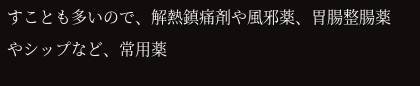すことも多いので、解熱鎮痛剤や風邪薬、胃腸整腸薬やシップなど、常用薬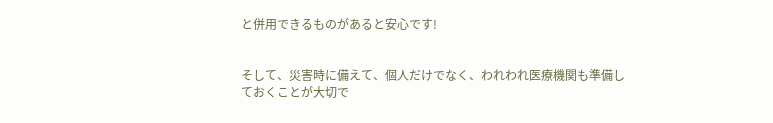と併用できるものがあると安心です!


そして、災害時に備えて、個人だけでなく、われわれ医療機関も準備しておくことが大切で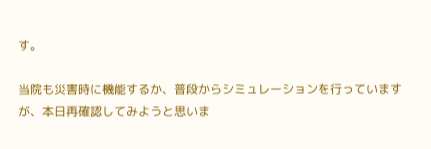す。

当院も災害時に機能するか、普段からシミュレーションを行っていますが、本日再確認してみようと思いま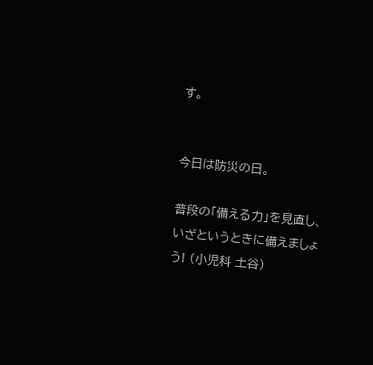す。


今日は防災の日。

普段の「備える力」を見直し、いざというときに備えましょう! (小児科 土谷)